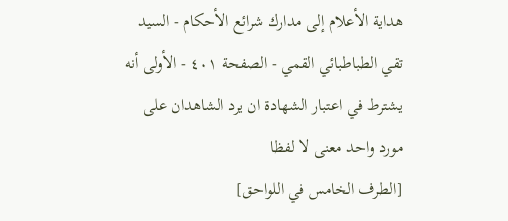هداية الأعلام إلى مدارك شرائع الأحكام - السيد تقي الطباطبائي القمي - الصفحة ٤٠١ - الأولى أنه يشترط في اعتبار الشهادة ان يرد الشاهدان على مورد واحد معنى لا لفظا
[الطرف الخامس في اللواحق]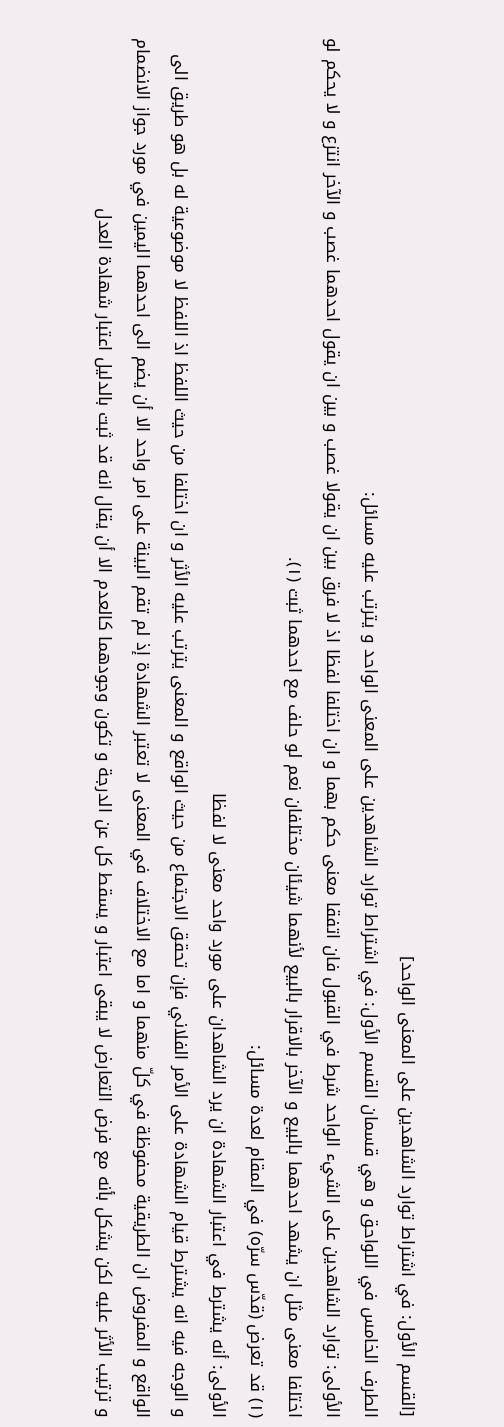[القسم الأول: في اشتراط توارد الشاهدين على المعنى الواحد]
الطرف الخامس في اللواحق و هي قسمان القسم الأول: في اشتراط توارد الشاهدين على المعنى الواحد و يترتب عليه مسائل:
الأولى: توارد الشاهدين على الشيء الواحد شرط في القبول فان اتفقا معنى حكم بهما و ان اختلفا لفظا اذ لا فرق بين ان يقولا غصب و بين ان يقول احدهما غصب و الآخر انتزع و لا يحكم لو اختلفا معنى مثل ان يشهد احدهما بالبيع و الآخر بالاقرار بالبيع لأنهما شيئان مختلفان نعم لو حلف مع احدهما ثبت (١).
(١) قد تعرض (قدّس سرّه) في المقام لعدة مسائل:
الأولى: أنه يشترط في اعتبار الشهادة ان يرد الشاهدان على مورد واحد معنى لا لفظا
و الوجه فيه انه يشترط قيام الشهادة على الأمر الفلاني فإن تحقق الاجتماع من حيث الواقع و المعنى يترتب عليه الأثر و ان اختلفا من حيث اللفظ اذ اللفظ لا موضوعية له بل هو طريق الى الواقع و المفروض ان الطريقية محفوظة في كلّ منهما و اما مع الاختلاف في المعنى لا تعتبر الشهادة إذ لم تقم البينة على امر واحد الا أن يضم الى احدهما اليمين في مورد جواز الانضمام و ترتيب الأثر عليه لكن يشكل بأنه مع فرض التعارض لا يبقى اعتبار و يسقط كل عن الدرجة و تكون وجودهما كالعدم الا أن يقال انه قد ثبت بالدليل اعتبار شهادة العدل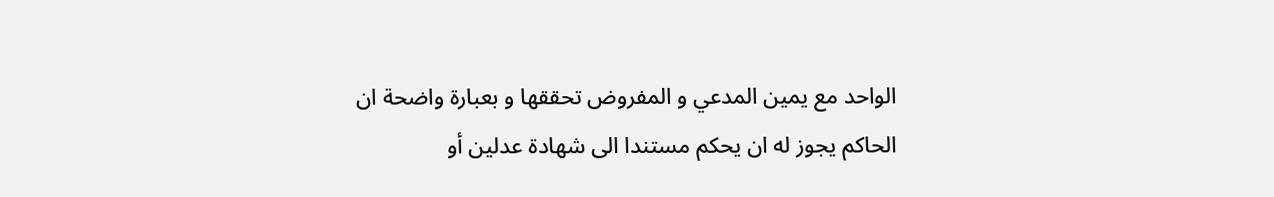الواحد مع يمين المدعي و المفروض تحققها و بعبارة واضحة ان الحاكم يجوز له ان يحكم مستندا الى شهادة عدلين أو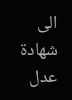الى شهادة عدل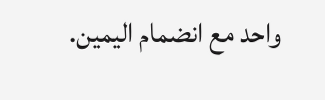واحد مع انضمام اليمين.